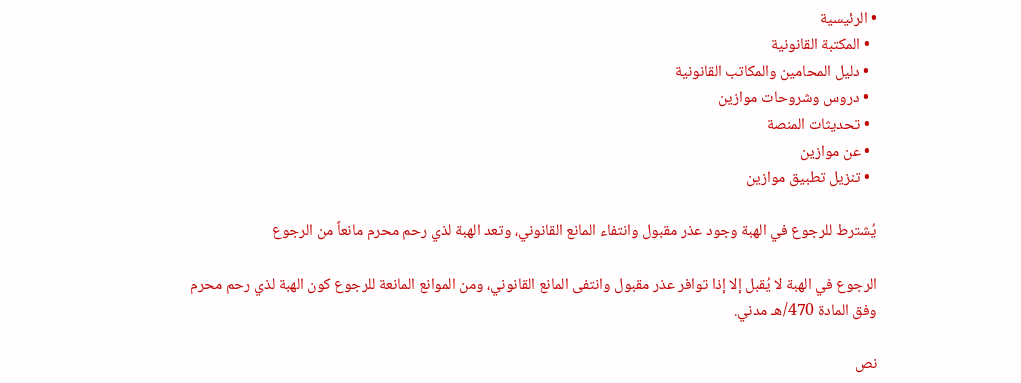• الرئيسية
  • المكتبة القانونية
  • دليل المحامين والمكاتب القانونية
  • دروس وشروحات موازين
  • تحديثات المنصة
  • عن موازين
  • تنزيل تطبيق موازين

يُشترط للرجوع في الهبة وجود عذر مقبول وانتفاء المانع القانوني، وتعد الهبة لذي رحم محرم مانعاً من الرجوع

الرجوع في الهبة لا يُقبل إلا إذا توافر عذر مقبول وانتفى المانع القانوني، ومن الموانع المانعة للرجوع كون الهبة لذي رحم محرم وفق المادة 470/هـ مدني.

نص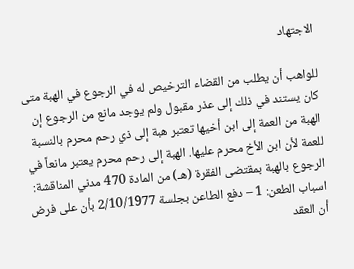الاجتهاد

للواهب أن يطلب من القضاء الترخيص له في الرجوع في الهبة متى كان يستند في ذلك إلى عذر مقبول ولم يوجد مانع من الرجوع إن الهبة من العمة إلى ابن أخيها تعتبر هبة إلى ذي رحم محرم بالنسبة للعمة لأن ابن الأخ محرم عليها. الهبة إلى رحم محرم يعتبر مانعاً في الرجوع بالهبة بمقتضى الفقرة (هـ) من المادة 470 مدني المناقشة: اسباب الطعن: 1 – دفع الطاعن بجلسة 2/10/1977 بأن على فرض أن العقد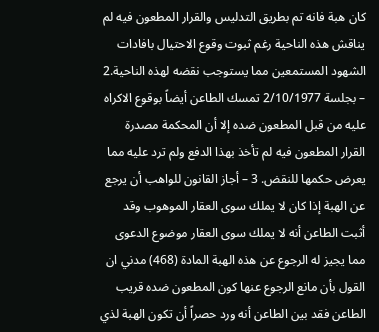كان هبة فانه تم بطريق التدليس والقرار المطعون فيه لم يناقش هذه الناحية رغم ثبوت وقوع الاحتيال بافادات الشهود المستمعين مما يستوجب نقضه لهذه الناحية.2 – بجلسة 2/10/1977 تمسك الطاعن أيضاً بوقوع الاكراه عليه من قبل المطعون ضده إلا أن المحكمة مصدرة القرار المطعون فيه لم تأخذ بهذا الدفع ولم ترد عليه مما يعرض حكمها للنقض. 3 – أجاز القانون للواهب أن يرجع عن الهبة إذا كان لا يملك سوى العقار الموهوب وقد أثبت الطاعن أنه لا يملك سوى العقار موضوع الدعوى مما يجيز له الرجوع عن هذه الهبة المادة (468) مدني ان القول بأن مانع الرجوع عنها كون المطعون ضده قريب الطاعن فقد بين الطاعن أنه ورد حصراً أن تكون الهبة لذي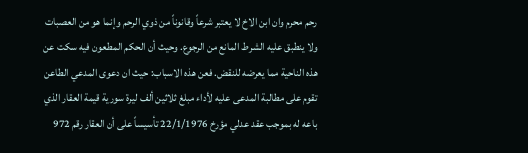رحم محرم وان ابن الاخ لا يعتبر شرعاً وقانوناً من ذوي الرحم وإنما هو من العصبات ولا ينطبق عليه الشرط المانع من الرجوع. وحيث أن الحكم المطعون فيه سكت عن هذه الناحية مما يعرضه للنقض. فعن هذه الاسباب: حيث ان دعوى المدعي الطاعن تقوم على مطالبة المدعى عليه لأداء مبلغ ثلاثين ألف ليرة سورية قيمة العقار الذي باعه له بموجب عقد عدلي مؤرخ 22/1/1976 تأسيساً على أن العقار رقم 972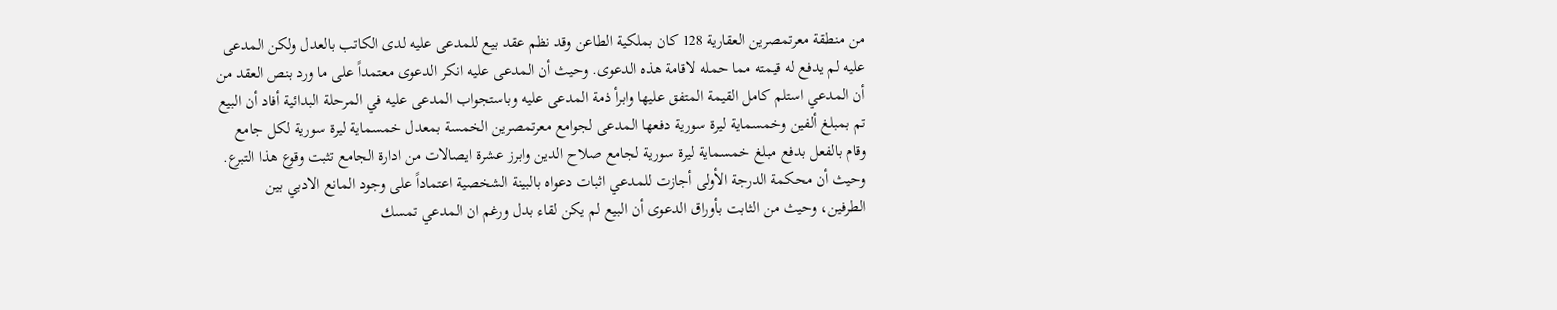من منطقة معرتمصرين العقارية 128 كان بملكية الطاعن وقد نظم عقد بيع للمدعى عليه لدى الكاتب بالعدل ولكن المدعى عليه لم يدفع له قيمته مما حمله لاقامة هذه الدعوى. وحيث أن المدعى عليه انكر الدعوى معتمداً على ما ورد بنص العقد من أن المدعي استلم كامل القيمة المتفق عليها وابرأ ذمة المدعى عليه وباستجواب المدعى عليه في المرحلة البدائية أفاد أن البيع تم بمبلغ ألفين وخمسماية ليرة سورية دفعها المدعى لجوامع معرتمصرين الخمسة بمعدل خمسماية ليرة سورية لكل جامع وقام بالفعل بدفع مبلغ خمسماية ليرة سورية لجامع صلاح الدين وابرز عشرة ايصالات من ادارة الجامع تثبت وقوع هذا التبرع. وحيث أن محكمة الدرجة الأولى أجازت للمدعي اثبات دعواه بالبينة الشخصية اعتماداً على وجود المانع الادبي بين الطرفين، وحيث من الثابت بأوراق الدعوى أن البيع لم يكن لقاء بدل ورغم ان المدعي تمسك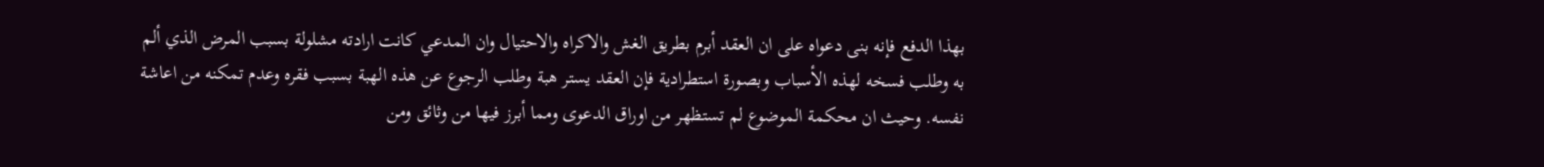بهذا الدفع فإنه بنى دعواه على ان العقد أبرم بطريق الغش والاكراه والاحتيال وان المدعي كانت ارادته مشلولة بسبب المرض الذي ألم به وطلب فسخه لهذه الأسباب وبصورة استطرادية فإن العقد يستر هبة وطلب الرجوع عن هذه الهبة بسبب فقره وعدم تمكنه من اعاشة نفسه. وحيث ان محكمة الموضوع لم تستظهر من اوراق الدعوى ومما أبرز فيها من وثائق ومن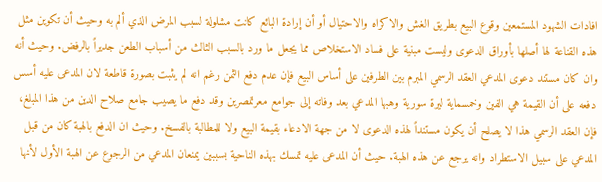افادات الشهود المستمعين وقوع البيع بطريق الغش والاكراه والاحتيال أو أن إرادة البائع كانت مشلولة لسبب المرض الذي ألم به وحيث أن تكوين مثل هذه القناعة لها أصلها بأوراق الدعوى وليست مبنية على فساد الاستخلاص مما يجعل ما ورد بالسبب الثالث من أسباب الطعن جديراً بالرفض. وحيث أنه وان كان مستند دعوى المدعي العقد الرسمي المبرم بين الطرفين على أساس البيع فإن عدم دفع الثمن رغم انه لم يثبت بصورة قاطعة لان المدعى عليه أسس دفعه على أن القيمة هي الفين وخمسماية ليرة سورية وهبها المدعي بعد وفاته إلى جوامع معرتمصرين وقد دفع ما يصيب جامع صلاح الدين من هذا المبلغ، فإن العقد الرسمي هذا لا يصلح أن يكون مستنداً لهذه الدعوى لا من جهة الادعاء بقيمة البيع ولا للمطالبة بالفسخ. وحيث ان الدفع بالهبة كان من قبل المدعي على سبيل الاستطراد وانه يرجع عن هذه الهبة. حيث أن المدعى عليه تمسك بهذه الناحية بسببين يمنعان المدعي من الرجوع عن الهبة الأول لأنها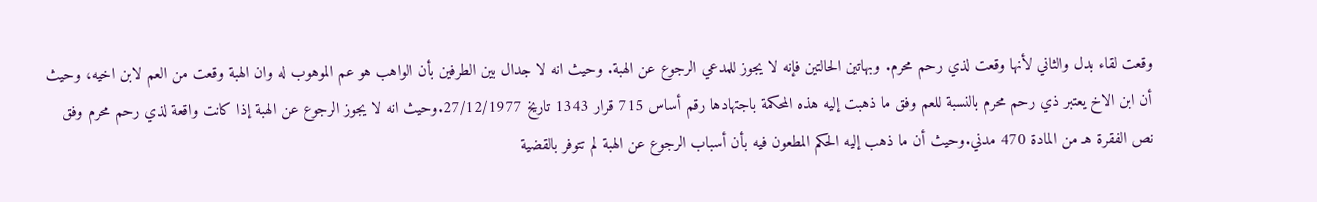وقعت لقاء بدل والثاني لأنها وقعت لذي رحم محرم. وبهاتين الحالتين فإنه لا يجوز للمدعي الرجوع عن الهبة. وحيث انه لا جدال بين الطرفين بأن الواهب هو عم الموهوب له وان الهبة وقعت من العم لابن اخيه، وحيث أن ابن الاخ يعتبر ذي رحم محرم بالنسبة للعم وفق ما ذهبت إليه هذه المحكمة باجتهادها رقم أساس 715 قرار 1343 تاريخ 27/12/1977.وحيث انه لا يجوز الرجوع عن الهبة إذا كانت واقعة لذي رحم محرم وفق نص الفقرة هـ من المادة 470 مدني.وحيث أن ما ذهب إليه الحكم المطعون فيه بأن أسباب الرجوع عن الهبة لم تتوفر بالقضية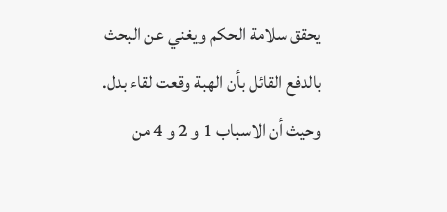يحقق سلامة الحكم ويغني عن البحث بالدفع القائل بأن الهبة وقعت لقاء بدل. وحيث أن الاسباب 1 و 2 و 4 من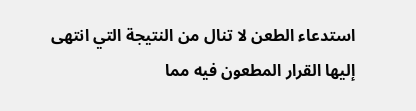استدعاء الطعن لا تنال من النتيجة التي انتهى إليها القرار المطعون فيه مما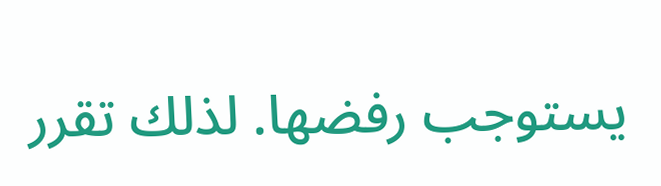يستوجب رفضها. لذلك تقرر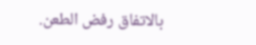بالاتفاق رفض الطعن.